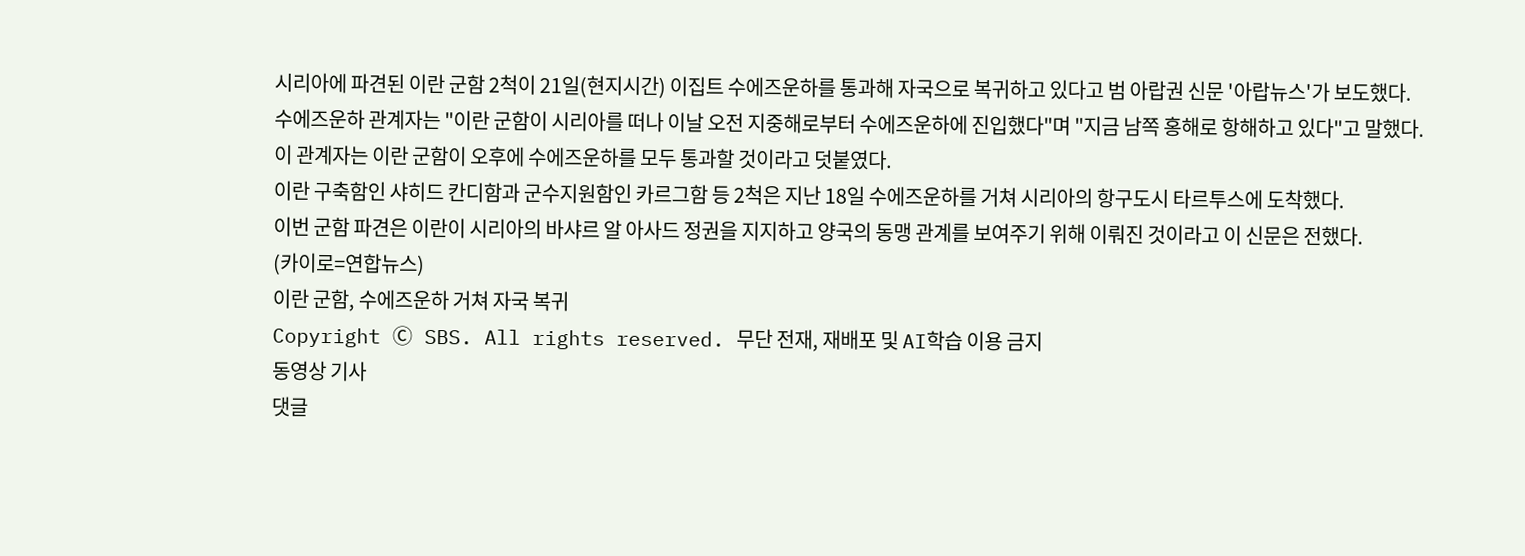시리아에 파견된 이란 군함 2척이 21일(현지시간) 이집트 수에즈운하를 통과해 자국으로 복귀하고 있다고 범 아랍권 신문 '아랍뉴스'가 보도했다.
수에즈운하 관계자는 "이란 군함이 시리아를 떠나 이날 오전 지중해로부터 수에즈운하에 진입했다"며 "지금 남쪽 홍해로 항해하고 있다"고 말했다.
이 관계자는 이란 군함이 오후에 수에즈운하를 모두 통과할 것이라고 덧붙였다.
이란 구축함인 샤히드 칸디함과 군수지원함인 카르그함 등 2척은 지난 18일 수에즈운하를 거쳐 시리아의 항구도시 타르투스에 도착했다.
이번 군함 파견은 이란이 시리아의 바샤르 알 아사드 정권을 지지하고 양국의 동맹 관계를 보여주기 위해 이뤄진 것이라고 이 신문은 전했다.
(카이로=연합뉴스)
이란 군함, 수에즈운하 거쳐 자국 복귀
Copyright Ⓒ SBS. All rights reserved. 무단 전재, 재배포 및 AI학습 이용 금지
동영상 기사
댓글